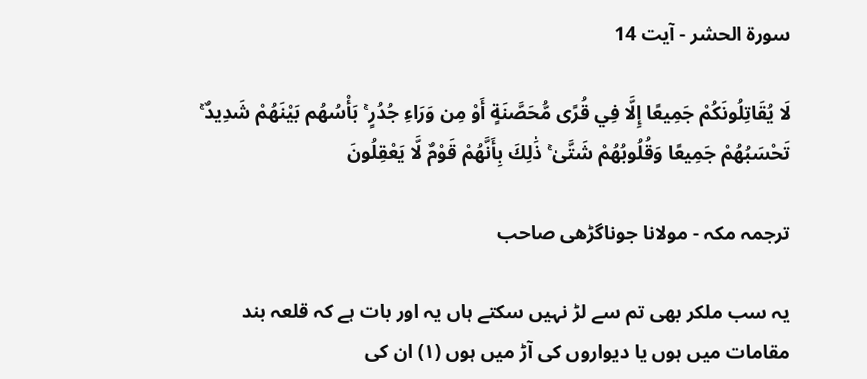سورة الحشر - آیت 14

لَا يُقَاتِلُونَكُمْ جَمِيعًا إِلَّا فِي قُرًى مُّحَصَّنَةٍ أَوْ مِن وَرَاءِ جُدُرٍ ۚ بَأْسُهُم بَيْنَهُمْ شَدِيدٌ ۚ تَحْسَبُهُمْ جَمِيعًا وَقُلُوبُهُمْ شَتَّىٰ ۚ ذَٰلِكَ بِأَنَّهُمْ قَوْمٌ لَّا يَعْقِلُونَ

ترجمہ مکہ - مولانا جوناگڑھی صاحب

یہ سب ملکر بھی تم سے لڑ نہیں سکتے ہاں یہ اور بات ہے کہ قلعہ بند مقامات میں ہوں یا دیواروں کی آڑ میں ہوں (١) ان کی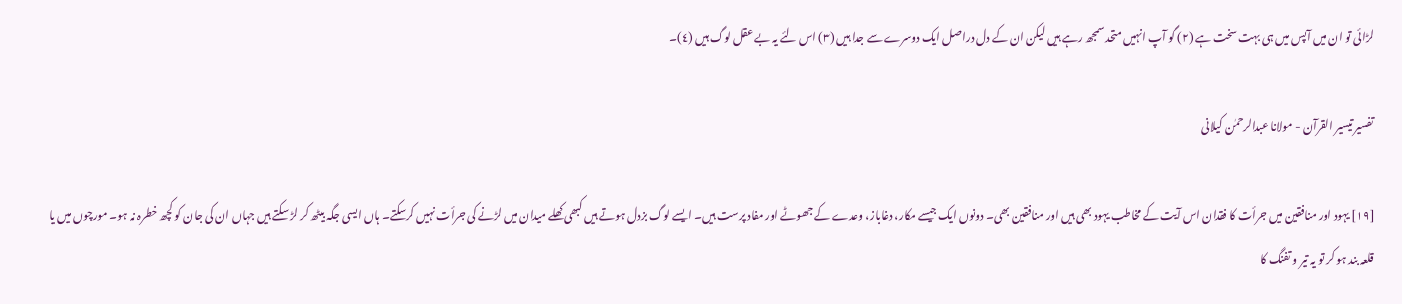لڑائی تو ان میں آپس میں ہی بہت سخت ہے (٢) گو آپ انہیں متحد سمجھ رہے ہیں لیکن ان کے دل دراصل ایک دوسرے سے جدا ہیں (٣) اس لئے یہ بے عقل لوگ ہیں (٤)۔

تفسیر تیسیر القرآن - مولانا عبدالرحمٰن کیلانی

[١٩] یہود اور منافقین میں جرأت کا فقدان اس آیت کے مخاطب یہود بھی ہیں اور منافقین بھی۔ دونوں ایک جیسے مکار، دغاباز، وعدے کے جھوٹے اور مفاد پرست ہیں۔ ایسے لوگ بزدل ہوتے ہیں کبھی کھلے میدان میں لڑنے کی جرأت نہیں کرسکتے۔ ہاں ایسی جگہ بیٹھ کر لڑ سکتے ہیں جہاں ان کی جان کو کچھ خطرہ نہ ہو۔ مورچوں میں یا قلعہ بند ہو کر تو یہ تیر و تفنگ کا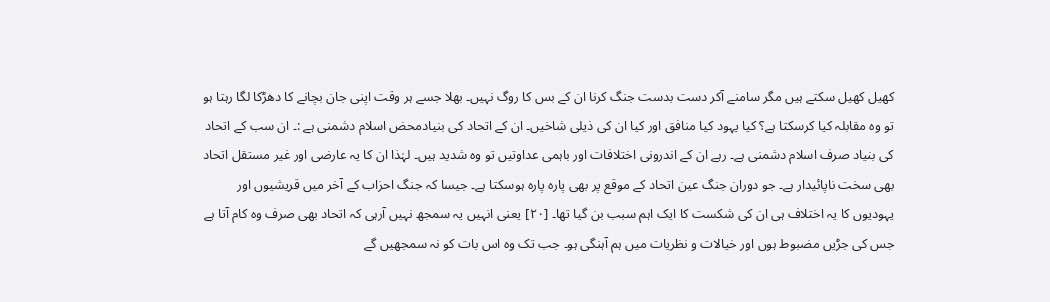کھیل کھیل سکتے ہیں مگر سامنے آکر دست بدست جنگ کرنا ان کے بس کا روگ نہیں۔ بھلا جسے ہر وقت اپنی جان بچانے کا دھڑکا لگا رہتا ہو تو وہ مقابلہ کیا کرسکتا ہے؟ کیا یہود کیا منافق اور کیا ان کی ذیلی شاخیں۔ ان کے اتحاد کی بنیادمحض اسلام دشمنی ہے :۔ ان سب کے اتحاد کی بنیاد صرف اسلام دشمنی ہے۔ رہے ان کے اندرونی اختلافات اور باہمی عداوتیں تو وہ شدید ہیں۔ لہٰذا ان کا یہ عارضی اور غیر مستقل اتحاد بھی سخت ناپائیدار ہے۔ جو دوران جنگ عین اتحاد کے موقع پر بھی پارہ پارہ ہوسکتا ہے۔ جیسا کہ جنگ احزاب کے آخر میں قریشیوں اور یہودیوں کا یہ اختلاف ہی ان کی شکست کا ایک اہم سبب بن گیا تھا۔ [٢٠] یعنی انہیں یہ سمجھ نہیں آرہی کہ اتحاد بھی صرف وہ کام آتا ہے جس کی جڑیں مضبوط ہوں اور خیالات و نظریات میں ہم آہنگی ہو۔ جب تک وہ اس بات کو نہ سمجھیں گے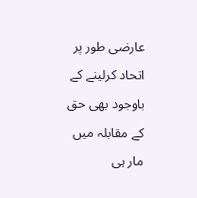عارضی طور پر اتحاد کرلینے کے باوجود بھی حق کے مقابلہ میں مار ہی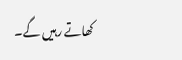کھاتے رہیں گے۔